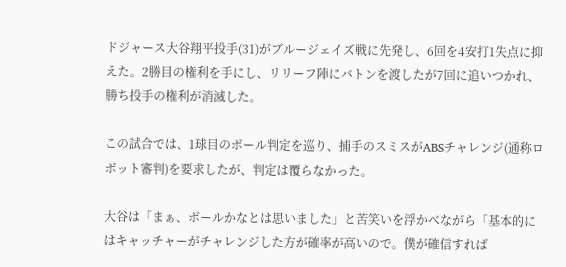ドジャース大谷翔平投手(31)がブルージェイズ戦に先発し、6回を4安打1失点に抑えた。2勝目の権利を手にし、リリーフ陣にバトンを渡したが7回に追いつかれ、勝ち投手の権利が消滅した。

この試合では、1球目のボール判定を巡り、捕手のスミスがABSチャレンジ(通称ロボット審判)を要求したが、判定は覆らなかった。

大谷は「まぁ、ボールかなとは思いました」と苦笑いを浮かべながら「基本的にはキャッチャーがチャレンジした方が確率が高いので。僕が確信すれば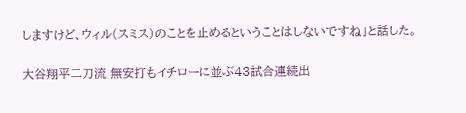しますけど、ウィル(スミス)のことを止めるということはしないですね」と話した。

大谷翔平二刀流 無安打もイチローに並ぶ43試合連続出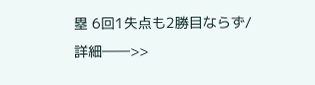塁 6回1失点も2勝目ならず/詳細――>>